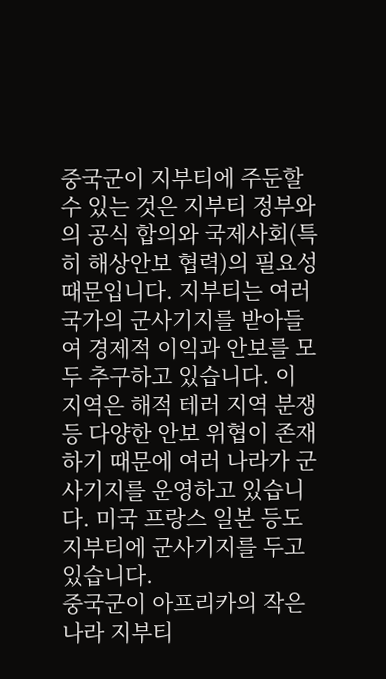중국군이 지부티에 주둔할 수 있는 것은 지부티 정부와의 공식 합의와 국제사회(특히 해상안보 협력)의 필요성 때문입니다. 지부티는 여러 국가의 군사기지를 받아들여 경제적 이익과 안보를 모두 추구하고 있습니다. 이 지역은 해적 테러 지역 분쟁 등 다양한 안보 위협이 존재하기 때문에 여러 나라가 군사기지를 운영하고 있습니다. 미국 프랑스 일본 등도 지부티에 군사기지를 두고 있습니다.
중국군이 아프리카의 작은 나라 지부티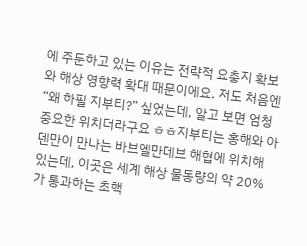에 주둔하고 있는 이유는 전략적 요충지 확보와 해상 영향력 확대 때문이에요. 저도 처음엔 “왜 하필 지부티?” 싶었는데, 알고 보면 엄청 중요한 위치더라구요 ㅎㅎ지부티는 홍해와 아덴만이 만나는 바브엘만데브 해협에 위치해 있는데, 이곳은 세계 해상 물동량의 약 20%가 통과하는 초핵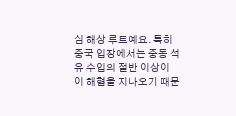심 해상 루트예요. 특히 중국 입장에서는 중동 석유 수입의 절반 이상이 이 해협을 지나오기 때문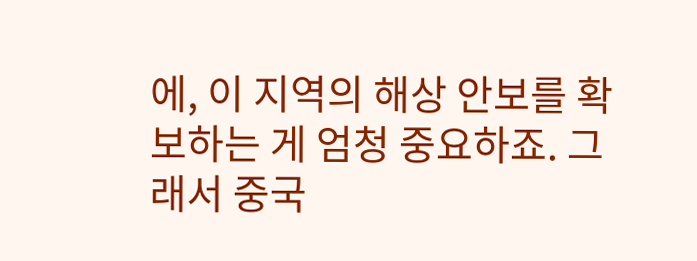에, 이 지역의 해상 안보를 확보하는 게 엄청 중요하죠. 그래서 중국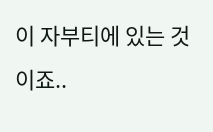이 자부티에 있는 것이죠..